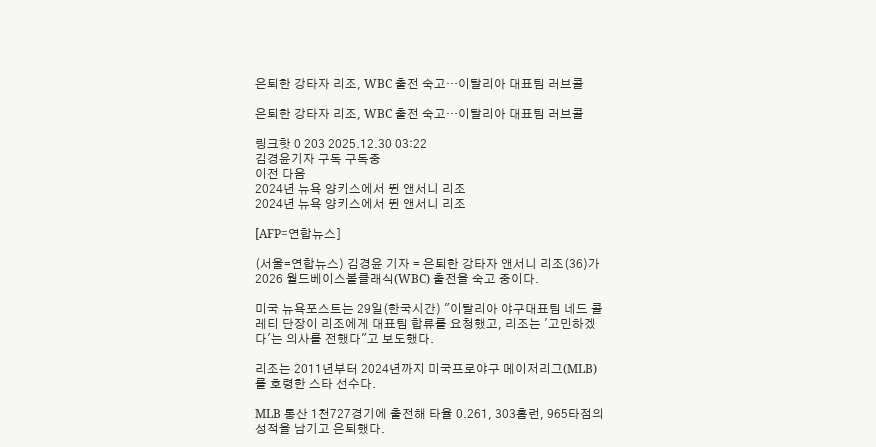은퇴한 강타자 리조, WBC 출전 숙고…이탈리아 대표팀 러브콜

은퇴한 강타자 리조, WBC 출전 숙고…이탈리아 대표팀 러브콜

링크핫 0 203 2025.12.30 03:22
김경윤기자 구독 구독중
이전 다음
2024년 뉴욕 양키스에서 뛴 앤서니 리조
2024년 뉴욕 양키스에서 뛴 앤서니 리조

[AFP=연합뉴스]

(서울=연합뉴스) 김경윤 기자 = 은퇴한 강타자 앤서니 리조(36)가 2026 월드베이스볼클래식(WBC) 출전을 숙고 중이다.

미국 뉴욕포스트는 29일(한국시간) "이탈리아 야구대표팀 네드 콜레티 단장이 리조에게 대표팀 합류를 요청했고, 리조는 '고민하겠다'는 의사를 전했다"고 보도했다.

리조는 2011년부터 2024년까지 미국프로야구 메이저리그(MLB)를 호령한 스타 선수다.

MLB 통산 1천727경기에 출전해 타율 0.261, 303홈런, 965타점의 성적을 남기고 은퇴했다.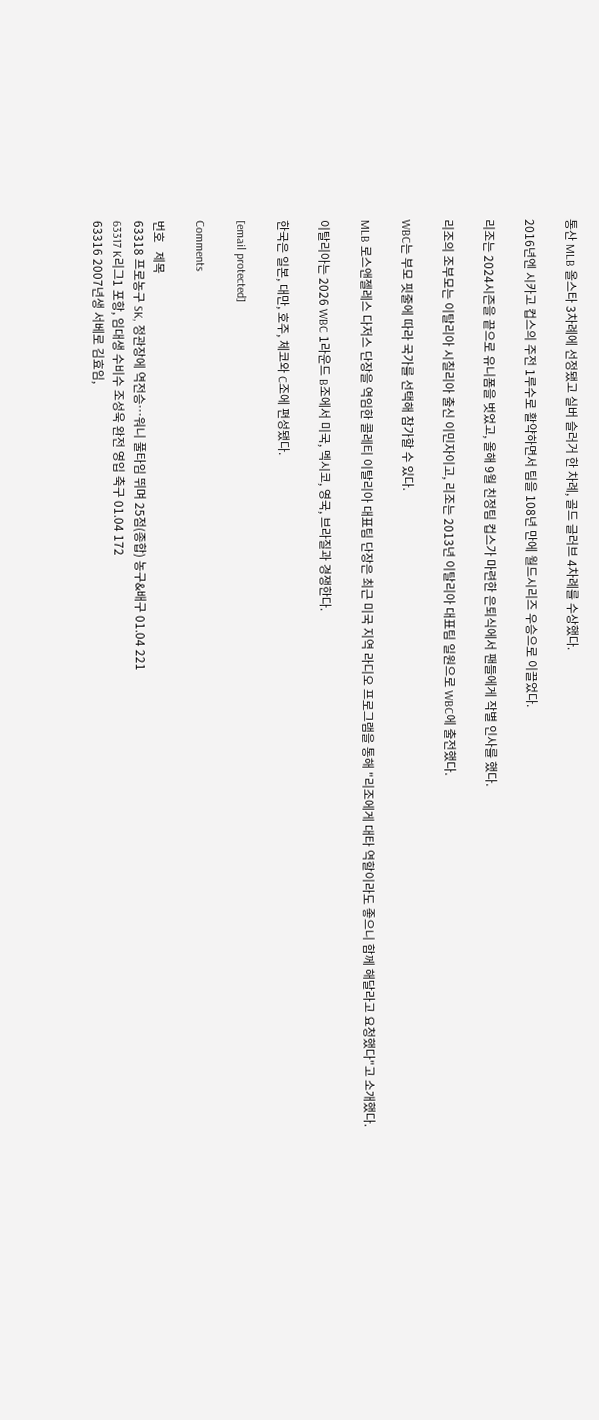통산 MLB 올스타 3차례에 선정됐고 실버 슬러거 한 차례, 골드 글러브 4차례를 수상했다.

2016년엔 시카고 컵스의 주전 1루수로 활약하면서 팀을 108년 만에 월드시리즈 우승으로 이끌었다.

리조는 2024시즌을 끝으로 유니폼을 벗었고, 올해 9월 친정팀 컵스가 마련한 은퇴식에서 팬들에게 작별 인사를 했다.

리조의 조부모는 이탈리아 시칠리아 출신 이민자이고, 리조는 2013년 이탈리아 대표팀 일원으로 WBC에 출전했다.

WBC는 부모 핏줄에 따라 국가를 선택해 참가할 수 있다.

MLB 로스앤젤레스 다저스 단장을 역임한 콜레티 이탈리아 대표팀 단장은 최근 미국 지역 라디오 프로그램을 통해 "리조에게 대타 역할이라도 좋으니 함께 해달라고 요청했다"고 소개했다.

이탈리아는 2026 WBC 1라운드 B조에서 미국, 멕시코, 영국, 브라질과 경쟁한다.

한국은 일본, 대만, 호주, 체코와 C조에 편성됐다.

[email protected]

Comments

번호   제목
63318 프로농구 SK, 정관장에 역전승…워니 풀타임 뛰며 25점(종합) 농구&배구 01.04 221
63317 K리그1 포항, 임대생 수비수 조성욱 완전 영입 축구 01.04 172
63316 2007년생 서베로 김효임,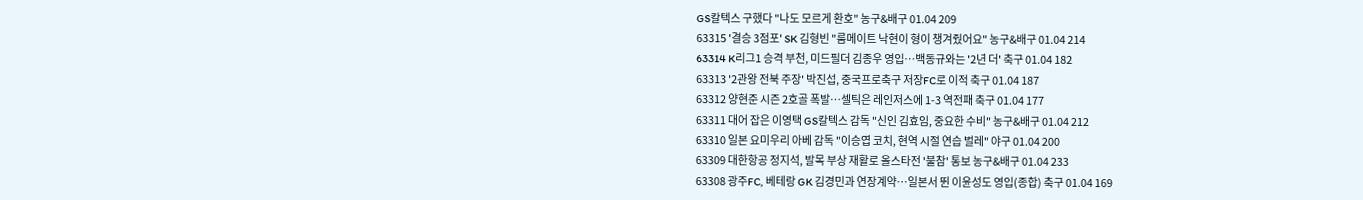GS칼텍스 구했다 "나도 모르게 환호" 농구&배구 01.04 209
63315 '결승 3점포' SK 김형빈 "룸메이트 낙현이 형이 챙겨줬어요" 농구&배구 01.04 214
63314 K리그1 승격 부천, 미드필더 김종우 영입…백동규와는 '2년 더' 축구 01.04 182
63313 '2관왕 전북 주장' 박진섭, 중국프로축구 저장FC로 이적 축구 01.04 187
63312 양현준 시즌 2호골 폭발…셀틱은 레인저스에 1-3 역전패 축구 01.04 177
63311 대어 잡은 이영택 GS칼텍스 감독 "신인 김효임, 중요한 수비" 농구&배구 01.04 212
63310 일본 요미우리 아베 감독 "이승엽 코치, 현역 시절 연습 벌레" 야구 01.04 200
63309 대한항공 정지석, 발목 부상 재활로 올스타전 '불참' 통보 농구&배구 01.04 233
63308 광주FC, 베테랑 GK 김경민과 연장계약…일본서 뛴 이윤성도 영입(종합) 축구 01.04 169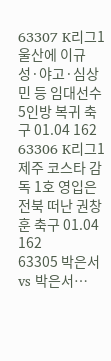63307 K리그1 울산에 이규성·야고·심상민 등 임대선수 5인방 복귀 축구 01.04 162
63306 K리그1 제주 코스타 감독 1호 영입은 전북 떠난 권창훈 축구 01.04 162
63305 박은서 vs 박은서…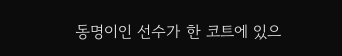동명이인 선수가 한 코트에 있으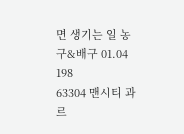면 생기는 일 농구&배구 01.04 198
63304 맨시티 과르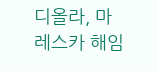디올라, 마레스카 해임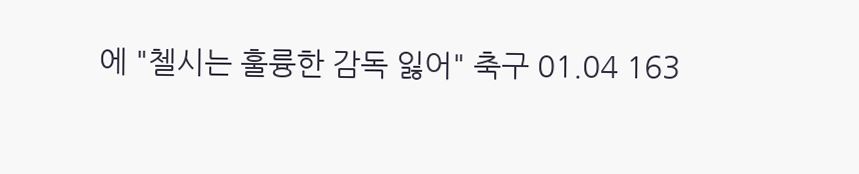에 "첼시는 훌륭한 감독 잃어" 축구 01.04 163